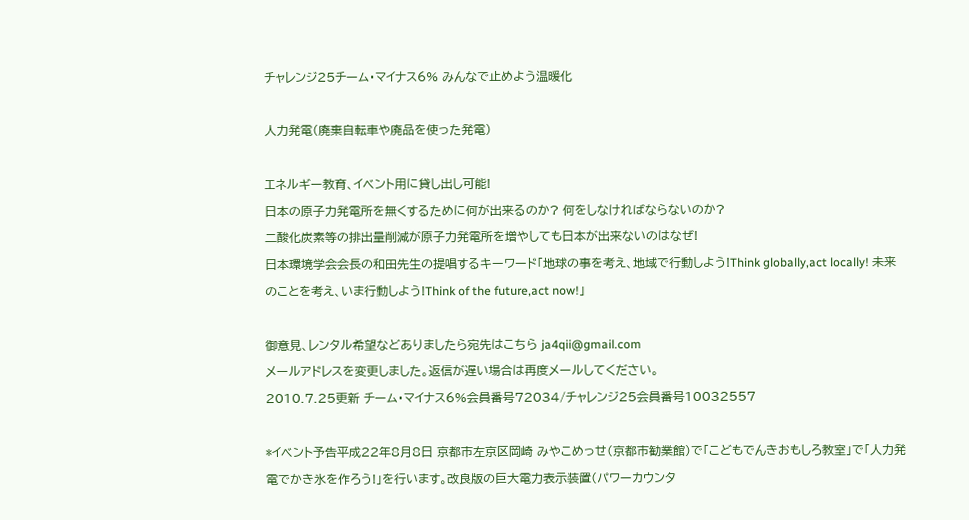チャレンジ25チーム・マイナス6% みんなで止めよう温暖化

人力発電(廃棄自転車や廃品を使った発電)

エネルギー教育、イベント用に貸し出し可能!
日本の原子力発電所を無くするために何が出来るのか? 何をしなければならないのか?
二酸化炭素等の排出量削減が原子力発電所を増やしても日本が出来ないのはなぜ!
日本環境学会会長の和田先生の提唱するキーワード「地球の事を考え、地域で行動しよう!Think globally,act locally! 未来のことを考え、いま行動しよう!Think of the future,act now!」

御意見、レンタル希望などありましたら宛先はこちら ja4qii@gmail.com
メールアドレスを変更しました。返信が遅い場合は再度メールしてください。
2010.7.25更新 チーム・マイナス6%会員番号72034/チャレンジ25会員番号10032557

*イベント予告平成22年8月8日 京都市左京区岡崎 みやこめっせ(京都市勧業館)で「こどもでんきおもしろ教室」で「人力発電でかき氷を作ろう!」を行います。改良版の巨大電力表示装置(パワーカウンタ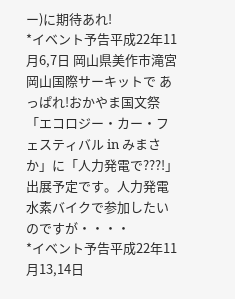ー)に期待あれ!
*イベント予告平成22年11月6,7日 岡山県美作市滝宮 岡山国際サーキットで あっぱれ!おかやま国文祭「エコロジー・カー・フェスティバル in みまさか」に「人力発電で???!」出展予定です。人力発電水素バイクで参加したいのですが・・・・
*イベント予告平成22年11月13,14日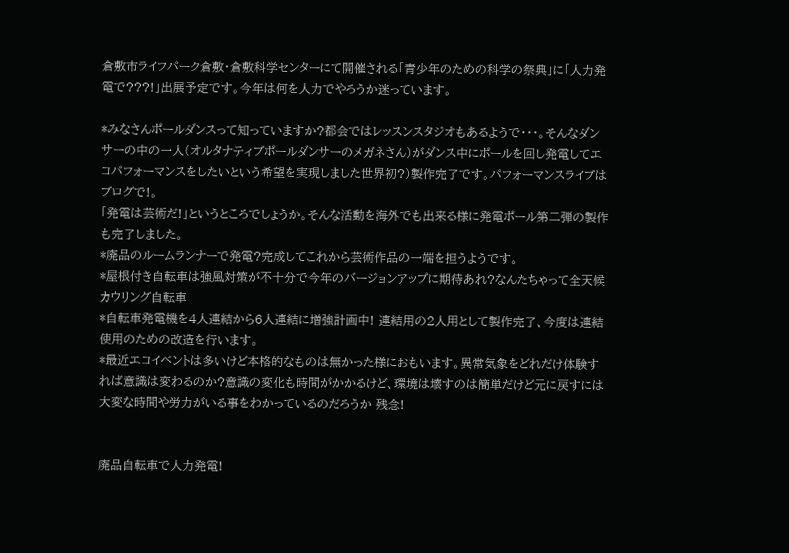倉敷市ライフパーク倉敷・倉敷科学センターにて開催される「青少年のための科学の祭典」に「人力発電で???!」出展予定です。今年は何を人力でやろうか迷っています。

*みなさんポールダンスって知っていますか?都会ではレッスンスタジオもあるようで・・・。そんなダンサーの中の一人(オルタナティブポールダンサーのメガネさん)がダンス中にポールを回し発電してエコパフォーマンスをしたいという希望を実現しました世界初?)製作完了です。パフォーマンスライブはブログで!。
「発電は芸術だ!」というところでしょうか。そんな活動を海外でも出来る様に発電ポール第二弾の製作も完了しました。
*廃品のルームランナーで発電?完成してこれから芸術作品の一端を担うようです。
*屋根付き自転車は強風対策が不十分で今年のバージョンアップに期待あれ?なんたちゃって全天候カウリング自転車
*自転車発電機を4人連結から6人連結に増強計画中! 連結用の2人用として製作完了、今度は連結使用のための改造を行います。
*最近エコイベントは多いけど本格的なものは無かった様におもいます。異常気象をどれだけ体験すれば意識は変わるのか?意識の変化も時間がかかるけど、環境は壊すのは簡単だけど元に戻すには大変な時間や労力がいる事をわかっているのだろうか 残念!


廃品自転車で人力発電!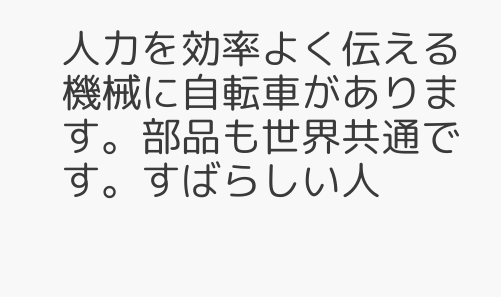人力を効率よく伝える機械に自転車があります。部品も世界共通です。すばらしい人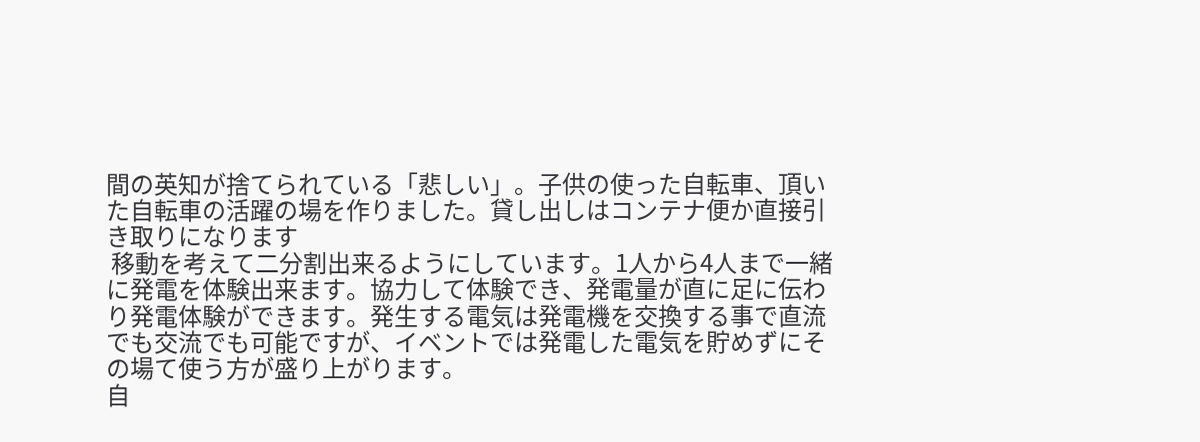間の英知が捨てられている「悲しい」。子供の使った自転車、頂いた自転車の活躍の場を作りました。貸し出しはコンテナ便か直接引き取りになります
 移動を考えて二分割出来るようにしています。1人から4人まで一緒に発電を体験出来ます。協力して体験でき、発電量が直に足に伝わり発電体験ができます。発生する電気は発電機を交換する事で直流でも交流でも可能ですが、イベントでは発電した電気を貯めずにその場て使う方が盛り上がります。
自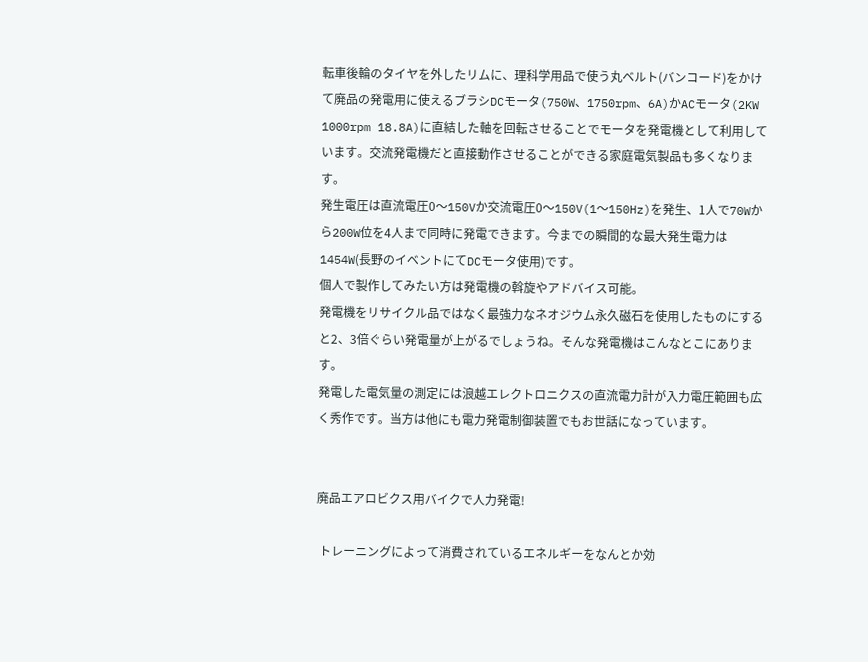転車後輪のタイヤを外したリムに、理科学用品で使う丸ベルト(バンコード)をかけて廃品の発電用に使えるブラシDCモータ(750W、1750rpm、6A)かACモータ(2KW 1000rpm 18.8A)に直結した軸を回転させることでモータを発電機として利用しています。交流発電機だと直接動作させることができる家庭電気製品も多くなります。
発生電圧は直流電圧0〜150Vか交流電圧0〜150V(1〜150Hz)を発生、1人で70Wから200W位を4人まで同時に発電できます。今までの瞬間的な最大発生電力は1454W(長野のイベントにてDCモータ使用)です。
個人で製作してみたい方は発電機の斡旋やアドバイス可能。
発電機をリサイクル品ではなく最強力なネオジウム永久磁石を使用したものにすると2、3倍ぐらい発電量が上がるでしょうね。そんな発電機はこんなとこにあります。
発電した電気量の測定には浪越エレクトロニクスの直流電力計が入力電圧範囲も広く秀作です。当方は他にも電力発電制御装置でもお世話になっています。


廃品エアロビクス用バイクで人力発電!

 トレーニングによって消費されているエネルギーをなんとか効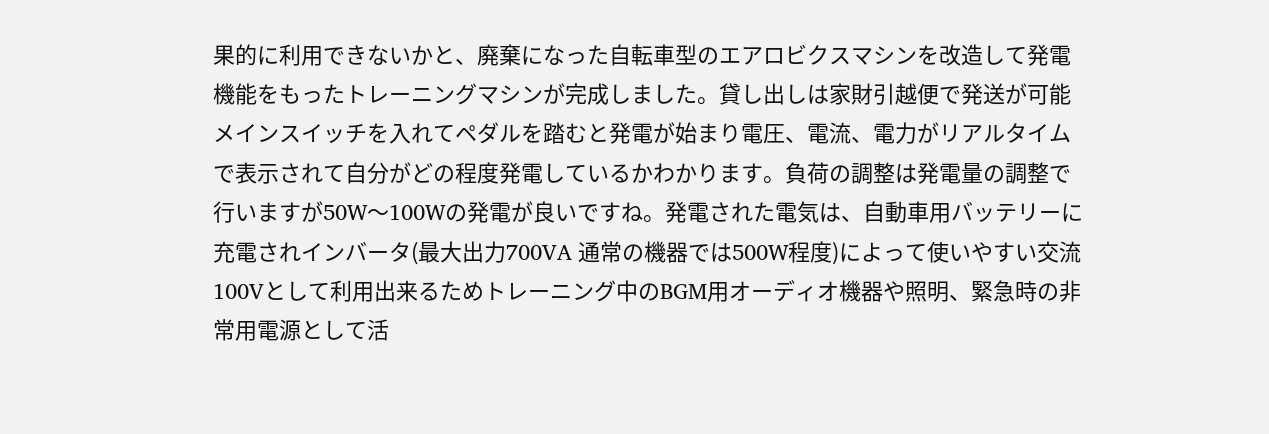果的に利用できないかと、廃棄になった自転車型のエアロビクスマシンを改造して発電機能をもったトレーニングマシンが完成しました。貸し出しは家財引越便で発送が可能
メインスイッチを入れてペダルを踏むと発電が始まり電圧、電流、電力がリアルタイムで表示されて自分がどの程度発電しているかわかります。負荷の調整は発電量の調整で行いますが50W〜100Wの発電が良いですね。発電された電気は、自動車用バッテリーに充電されインバータ(最大出力700VA 通常の機器では500W程度)によって使いやすい交流100Vとして利用出来るためトレーニング中のBGM用オーディオ機器や照明、緊急時の非常用電源として活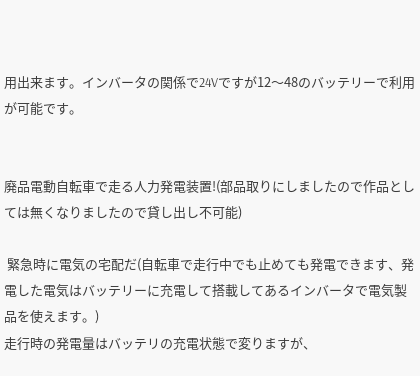用出来ます。インバータの関係で24Vですが12〜48のバッテリーで利用が可能です。


廃品電動自転車で走る人力発電装置!(部品取りにしましたので作品としては無くなりましたので貸し出し不可能)

 緊急時に電気の宅配だ(自転車で走行中でも止めても発電できます、発電した電気はバッテリーに充電して搭載してあるインバータで電気製品を使えます。)
走行時の発電量はバッテリの充電状態で変りますが、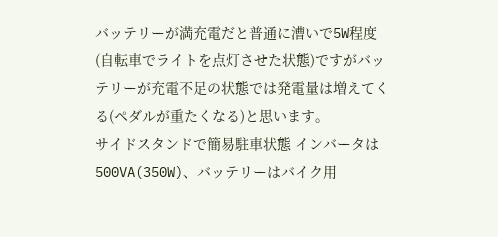バッテリーが満充電だと普通に漕いで5W程度(自転車でライトを点灯させた状態)ですがバッテリーが充電不足の状態では発電量は増えてくる(ペダルが重たくなる)と思います。
サイドスタンドで簡易駐車状態 インバータは500VA(350W)、バッテリーはバイク用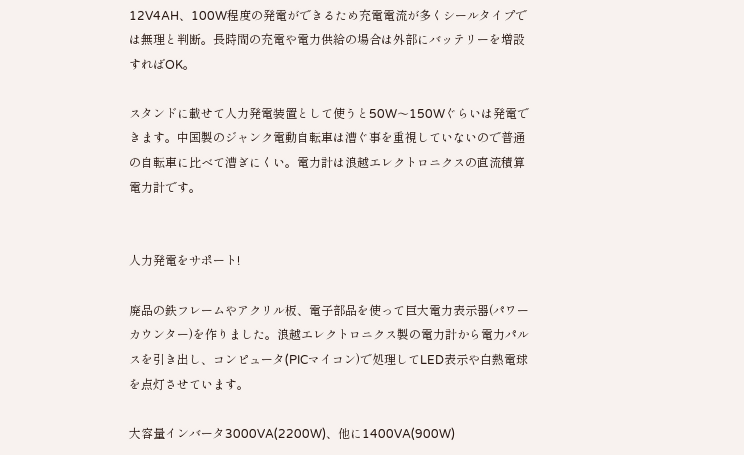12V4AH、100W程度の発電ができるため充電電流が多くシールタイプでは無理と判断。長時間の充電や電力供給の場合は外部にバッテリーを増設すればOK。

スタンドに載せて人力発電装置として使うと50W〜150Wぐらいは発電できます。中国製のジャンク電動自転車は漕ぐ事を重視していないので普通の自転車に比べて漕ぎにくい。電力計は浪越エレクトロニクスの直流積算電力計です。


人力発電をサポート!

廃品の鉄フレームやアクリル板、電子部品を使って巨大電力表示器(パワーカウンター)を作りました。浪越エレクトロニクス製の電力計から電力パルスを引き出し、コンピュータ(PICマイコン)で処理してLED表示や白熱電球を点灯させています。

大容量インバータ3000VA(2200W)、他に1400VA(900W)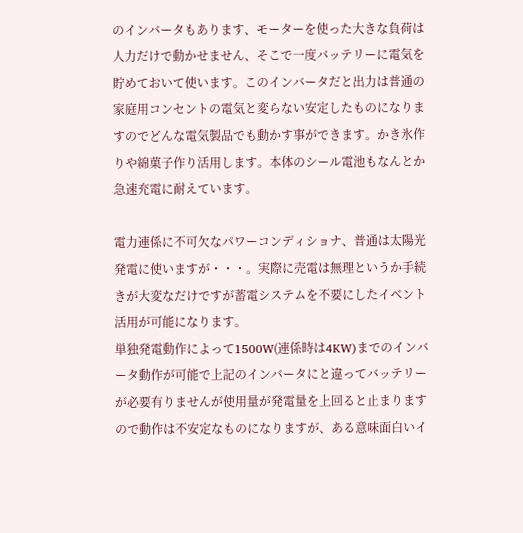のインバータもあります、モーターを使った大きな負荷は人力だけで動かせません、そこで一度バッテリーに電気を貯めておいて使います。このインバータだと出力は普通の家庭用コンセントの電気と変らない安定したものになりますのでどんな電気製品でも動かす事ができます。かき氷作りや綿菓子作り活用します。本体のシール電池もなんとか急速充電に耐えています。

電力連係に不可欠なパワーコンディショナ、普通は太陽光発電に使いますが・・・。実際に売電は無理というか手続きが大変なだけですが蓄電システムを不要にしたイベント活用が可能になります。
単独発電動作によって1500W(連係時は4KW)までのインバータ動作が可能で上記のインバータにと違ってバッテリーが必要有りませんが使用量が発電量を上回ると止まりますので動作は不安定なものになりますが、ある意味面白いイ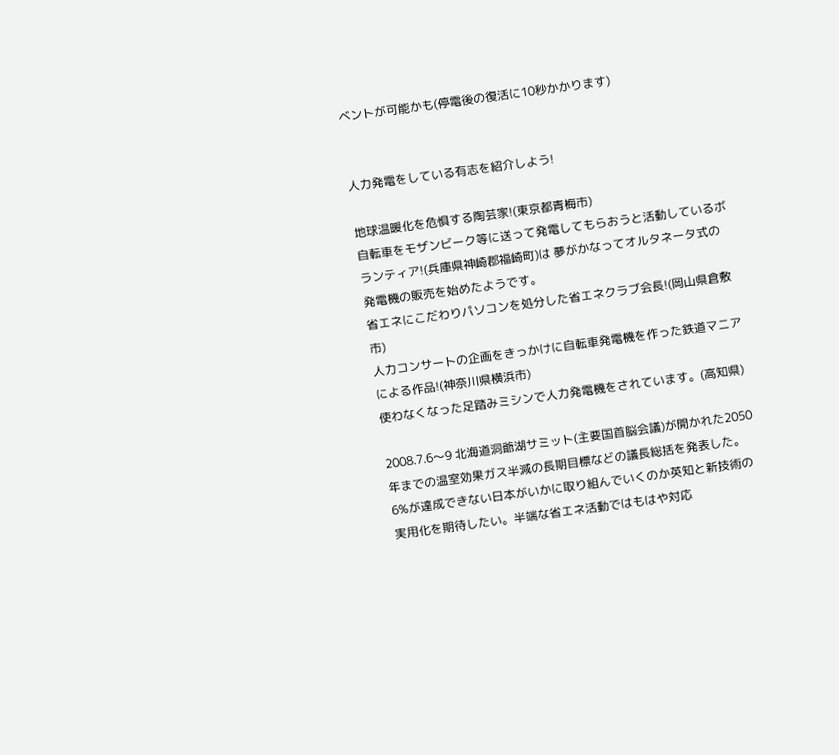ベントが可能かも(停電後の復活に10秒かかります)


人力発電をしている有志を紹介しよう!

地球温暖化を危惧する陶芸家!(東京都青梅市)
自転車をモザンビーク等に送って発電してもらおうと活動しているボランティア!(兵庫県神崎郡福崎町)は 夢がかなってオルタネータ式の発電機の販売を始めたようです。
省エネにこだわりパソコンを処分した省エネクラブ会長!(岡山県倉敷市)
人力コンサートの企画をきっかけに自転車発電機を作った鉄道マニアによる作品!(神奈川県横浜市)
使わなくなった足踏みミシンで人力発電機をされています。(高知県)

2008.7.6〜9 北海道洞爺湖サミット(主要国首脳会議)が開かれた2050年までの温室効果ガス半減の長期目標などの議長総括を発表した。6%が達成できない日本がいかに取り組んでいくのか英知と新技術の実用化を期待したい。半端な省エネ活動ではもはや対応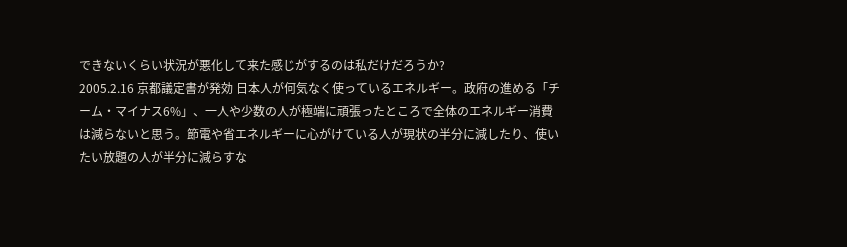できないくらい状況が悪化して来た感じがするのは私だけだろうか?
2005.2.16 京都議定書が発効 日本人が何気なく使っているエネルギー。政府の進める「チーム・マイナス6%」、一人や少数の人が極端に頑張ったところで全体のエネルギー消費は減らないと思う。節電や省エネルギーに心がけている人が現状の半分に減したり、使いたい放題の人が半分に減らすな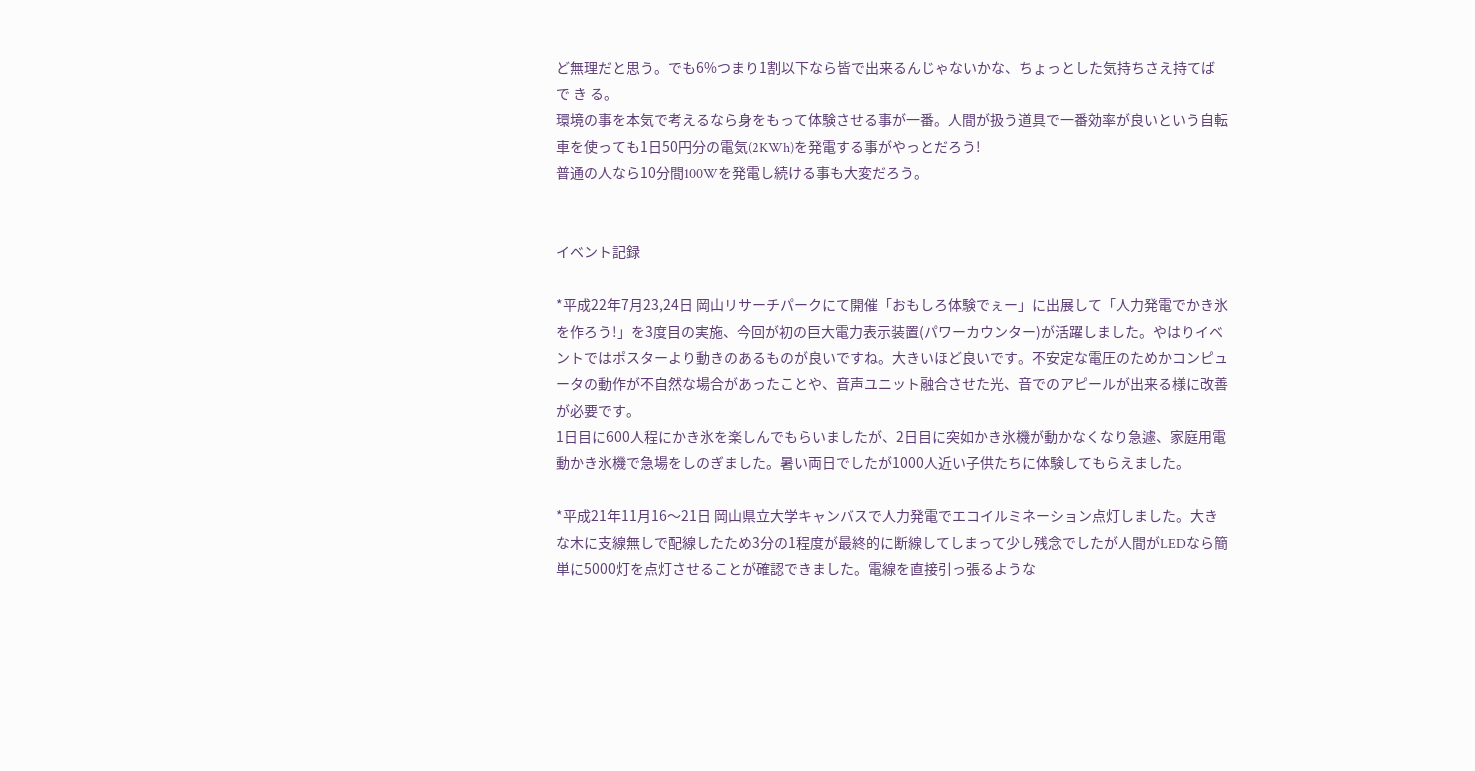ど無理だと思う。でも6%つまり1割以下なら皆で出来るんじゃないかな、ちょっとした気持ちさえ持てば で き る。
環境の事を本気で考えるなら身をもって体験させる事が一番。人間が扱う道具で一番効率が良いという自転車を使っても1日50円分の電気(2KWh)を発電する事がやっとだろう!
普通の人なら10分間100Wを発電し続ける事も大変だろう。


イベント記録

*平成22年7月23,24日 岡山リサーチパークにて開催「おもしろ体験でぇー」に出展して「人力発電でかき氷を作ろう!」を3度目の実施、今回が初の巨大電力表示装置(パワーカウンター)が活躍しました。やはりイベントではポスターより動きのあるものが良いですね。大きいほど良いです。不安定な電圧のためかコンピュータの動作が不自然な場合があったことや、音声ユニット融合させた光、音でのアピールが出来る様に改善が必要です。
1日目に600人程にかき氷を楽しんでもらいましたが、2日目に突如かき氷機が動かなくなり急遽、家庭用電動かき氷機で急場をしのぎました。暑い両日でしたが1000人近い子供たちに体験してもらえました。

*平成21年11月16〜21日 岡山県立大学キャンバスで人力発電でエコイルミネーション点灯しました。大きな木に支線無しで配線したため3分の1程度が最終的に断線してしまって少し残念でしたが人間がLEDなら簡単に5000灯を点灯させることが確認できました。電線を直接引っ張るような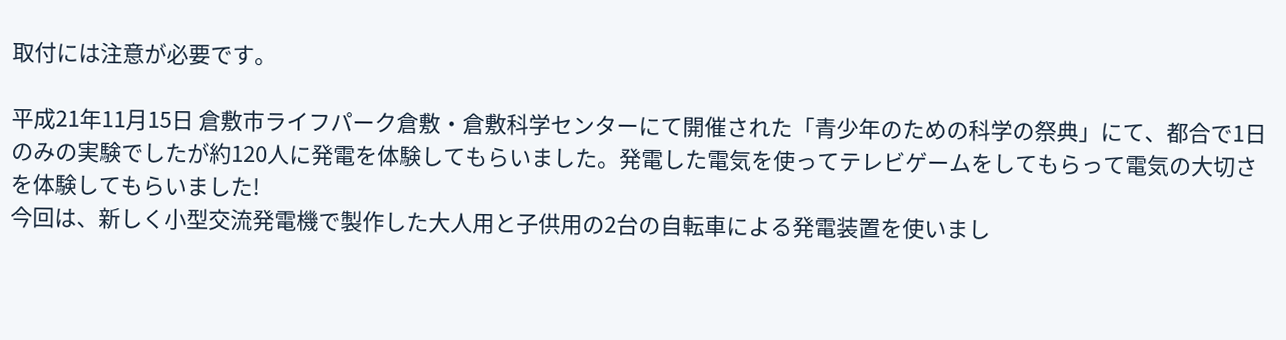取付には注意が必要です。

平成21年11月15日 倉敷市ライフパーク倉敷・倉敷科学センターにて開催された「青少年のための科学の祭典」にて、都合で1日のみの実験でしたが約120人に発電を体験してもらいました。発電した電気を使ってテレビゲームをしてもらって電気の大切さを体験してもらいました!
今回は、新しく小型交流発電機で製作した大人用と子供用の2台の自転車による発電装置を使いまし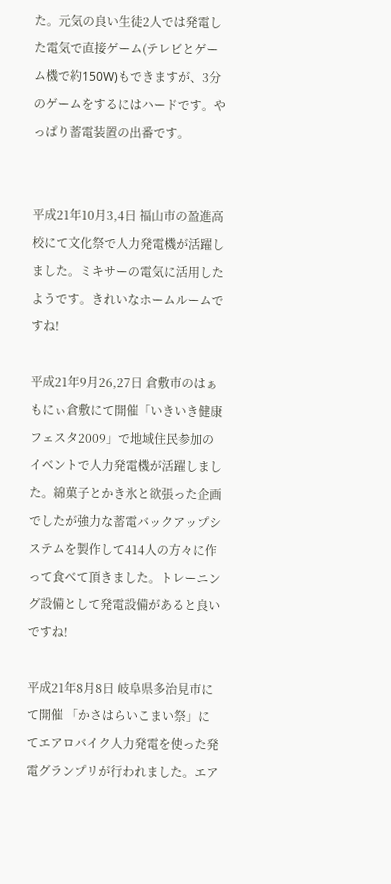た。元気の良い生徒2人では発電した電気で直接ゲーム(テレビとゲーム機で約150W)もできますが、3分のゲームをするにはハードです。やっぱり蓄電装置の出番です。


平成21年10月3,4日 福山市の盈進高校にて文化祭で人力発電機が活躍しました。ミキサーの電気に活用したようです。きれいなホームルームですね!

平成21年9月26,27日 倉敷市のはぁもにぃ倉敷にて開催「いきいき健康フェスタ2009」で地域住民参加のイベントで人力発電機が活躍しました。綿菓子とかき氷と欲張った企画でしたが強力な蓄電バックアップシステムを製作して414人の方々に作って食べて頂きました。トレーニング設備として発電設備があると良いですね!

平成21年8月8日 岐阜県多治見市にて開催 「かさはらいこまい祭」にてエアロバイク人力発電を使った発電グランプリが行われました。エア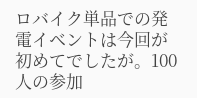ロバイク単品での発電イベントは今回が初めてでしたが。100人の参加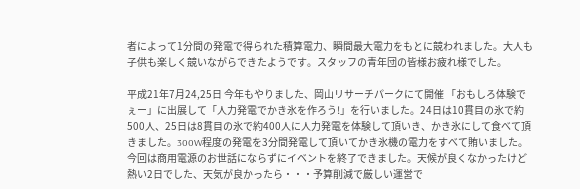者によって1分間の発電で得られた積算電力、瞬間最大電力をもとに競われました。大人も子供も楽しく競いながらできたようです。スタッフの青年団の皆様お疲れ様でした。

平成21年7月24,25日 今年もやりました、岡山リサーチパークにて開催 「おもしろ体験でぇー」に出展して「人力発電でかき氷を作ろう!」を行いました。24日は10貫目の氷で約500人、25日は8貫目の氷で約400人に人力発電を体験して頂いき、かき氷にして食べて頂きました。300W程度の発電を3分間発電して頂いてかき氷機の電力をすべて賄いました。今回は商用電源のお世話にならずにイベントを終了できました。天候が良くなかったけど熱い2日でした、天気が良かったら・・・予算削減で厳しい運営で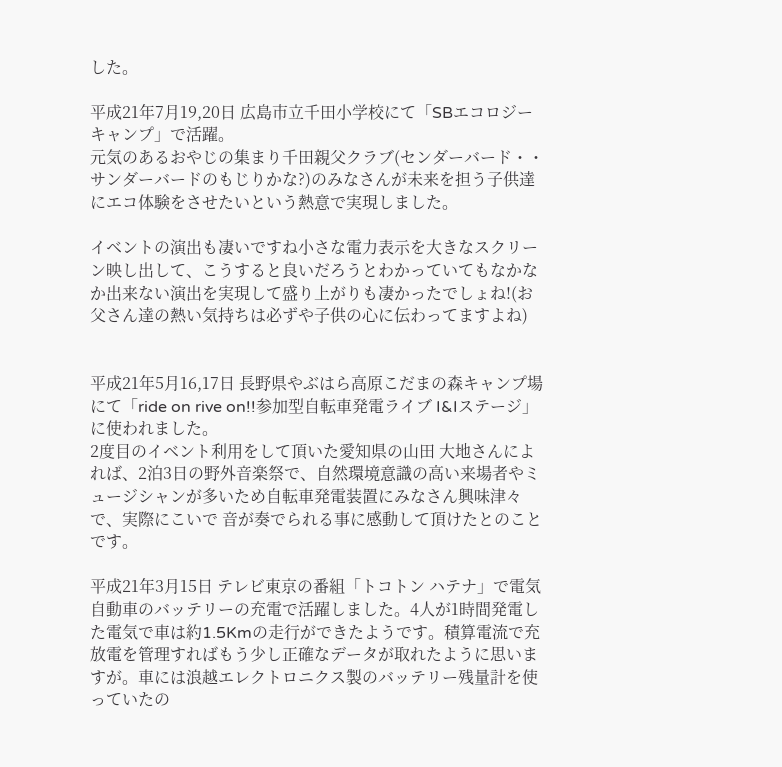した。

平成21年7月19,20日 広島市立千田小学校にて「SBエコロジーキャンプ」で活躍。
元気のあるおやじの集まり千田親父クラブ(センダーバード・・サンダーバードのもじりかな?)のみなさんが未来を担う子供達にエコ体験をさせたいという熱意で実現しました。

イベントの演出も凄いですね小さな電力表示を大きなスクリーン映し出して、こうすると良いだろうとわかっていてもなかなか出来ない演出を実現して盛り上がりも凄かったでしょね!(お父さん達の熱い気持ちは必ずや子供の心に伝わってますよね)


平成21年5月16,17日 長野県やぶはら高原こだまの森キャンプ場にて「ride on rive on!!参加型自転車発電ライブ I&Iステージ」に使われました。
2度目のイベント利用をして頂いた愛知県の山田 大地さんによれば、2泊3日の野外音楽祭で、自然環境意識の高い来場者やミュージシャンが多いため自転車発電装置にみなさん興味津々で、実際にこいで 音が奏でられる事に感動して頂けたとのことです。

平成21年3月15日 テレビ東京の番組「トコトン ハテナ」で電気自動車のバッテリーの充電で活躍しました。4人が1時間発電した電気で車は約1.5Kmの走行ができたようです。積算電流で充放電を管理すればもう少し正確なデータが取れたように思いますが。車には浪越エレクトロニクス製のバッテリー残量計を使っていたの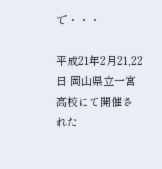で・・・

平成21年2月21,22日 岡山県立一宮高校にて開催された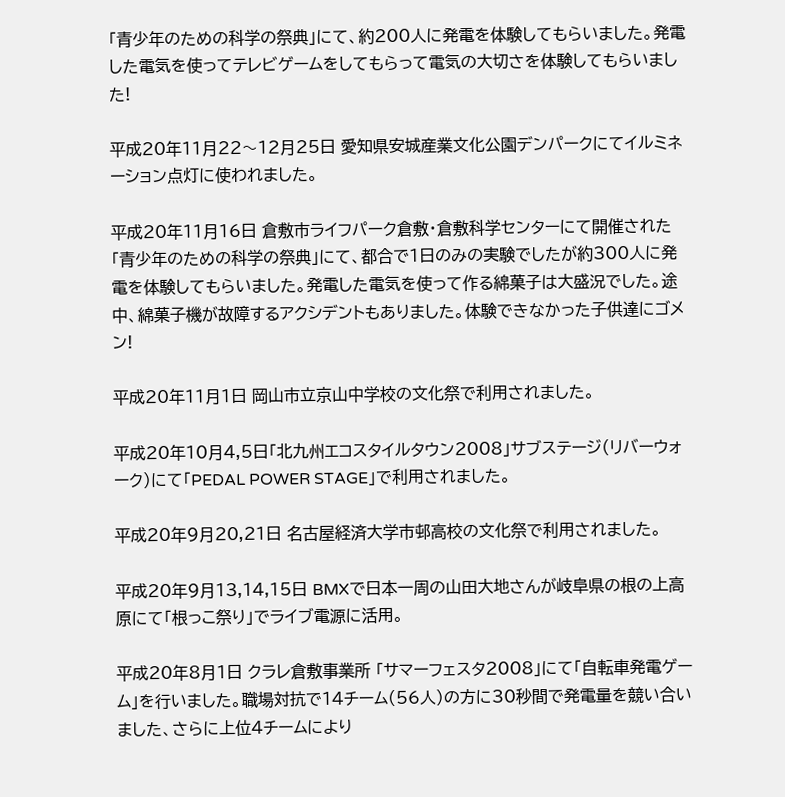「青少年のための科学の祭典」にて、約200人に発電を体験してもらいました。発電した電気を使ってテレビゲームをしてもらって電気の大切さを体験してもらいました!

平成20年11月22〜12月25日 愛知県安城産業文化公園デンパークにてイルミネーション点灯に使われました。

平成20年11月16日 倉敷市ライフパーク倉敷・倉敷科学センターにて開催された「青少年のための科学の祭典」にて、都合で1日のみの実験でしたが約300人に発電を体験してもらいました。発電した電気を使って作る綿菓子は大盛況でした。途中、綿菓子機が故障するアクシデントもありました。体験できなかった子供達にゴメン!

平成20年11月1日 岡山市立京山中学校の文化祭で利用されました。

平成20年10月4,5日「北九州エコスタイルタウン2008」サブステージ(リバーウォーク)にて「PEDAL POWER STAGE」で利用されました。

平成20年9月20,21日 名古屋経済大学市邨高校の文化祭で利用されました。

平成20年9月13,14,15日 BMXで日本一周の山田大地さんが岐阜県の根の上高原にて「根っこ祭り」でライブ電源に活用。

平成20年8月1日 クラレ倉敷事業所 「サマーフェスタ2008」にて「自転車発電ゲーム」を行いました。職場対抗で14チーム(56人)の方に30秒間で発電量を競い合いました、さらに上位4チームにより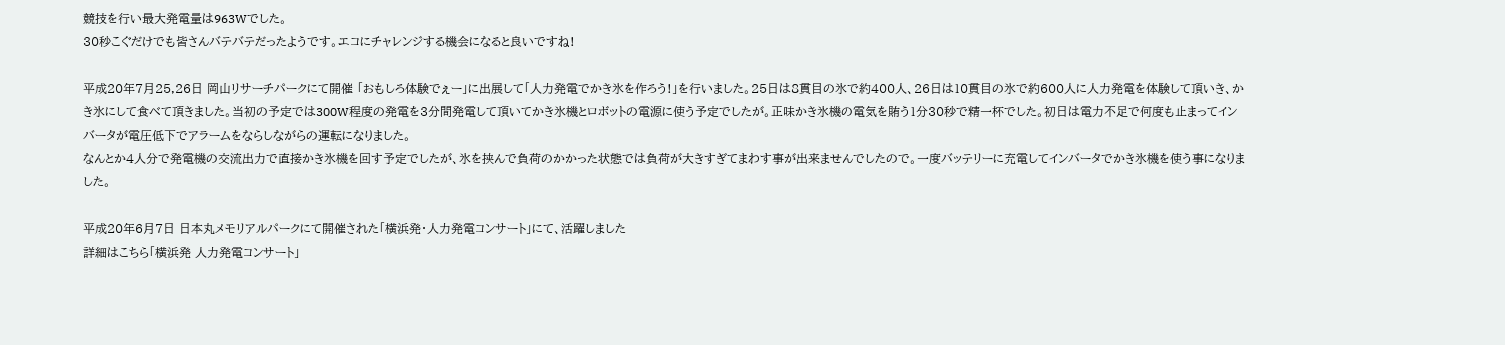競技を行い最大発電量は963Wでした。
30秒こぐだけでも皆さんバテバテだったようです。エコにチャレンジする機会になると良いですね!

平成20年7月25,26日 岡山リサーチパークにて開催 「おもしろ体験でぇー」に出展して「人力発電でかき氷を作ろう!」を行いました。25日は8貫目の氷で約400人、26日は10貫目の氷で約600人に人力発電を体験して頂いき、かき氷にして食べて頂きました。当初の予定では300W程度の発電を3分間発電して頂いてかき氷機とロボットの電源に使う予定でしたが。正味かき氷機の電気を賄う1分30秒で精一杯でした。初日は電力不足で何度も止まってインバータが電圧低下でアラームをならしながらの運転になりました。
なんとか4人分で発電機の交流出力で直接かき氷機を回す予定でしたが、氷を挟んで負荷のかかった状態では負荷が大きすぎてまわす事が出来ませんでしたので。一度バッテリーに充電してインバータでかき氷機を使う事になりました。

平成20年6月7日 日本丸メモリアルパークにて開催された「横浜発・人力発電コンサート」にて、活躍しました
詳細はこちら「横浜発 人力発電コンサート」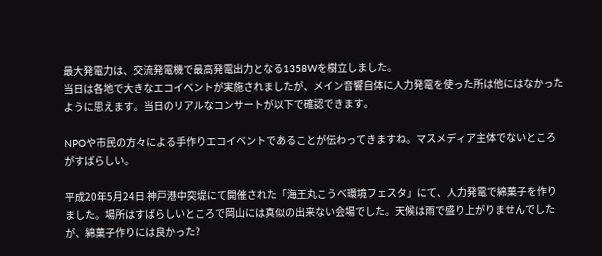最大発電力は、交流発電機で最高発電出力となる1358Wを樹立しました。
当日は各地で大きなエコイベントが実施されましたが、メイン音響自体に人力発電を使った所は他にはなかったように思えます。当日のリアルなコンサートが以下で確認できます。

NPOや市民の方々による手作りエコイベントであることが伝わってきますね。マスメディア主体でないところがすばらしい。

平成20年5月24日 神戸港中突堤にて開催された「海王丸こうべ環境フェスタ」にて、人力発電で綿菓子を作りました。場所はすばらしいところで岡山には真似の出来ない会場でした。天候は雨で盛り上がりませんでしたが、綿菓子作りには良かった?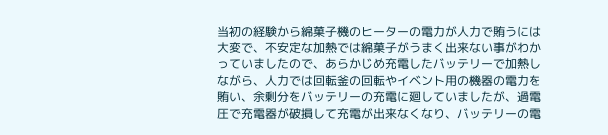当初の経験から綿菓子機のヒーターの電力が人力で賄うには大変で、不安定な加熱では綿菓子がうまく出来ない事がわかっていましたので、あらかじめ充電したバッテリーで加熱しながら、人力では回転釜の回転やイベント用の機器の電力を賄い、余剰分をバッテリーの充電に廻していましたが、過電圧で充電器が破損して充電が出来なくなり、バッテリーの電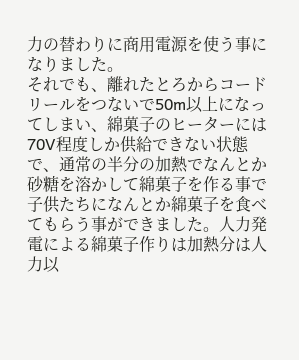力の替わりに商用電源を使う事になりました。
それでも、離れたとろからコードリールをつないで50m以上になってしまい、綿菓子のヒーターには70V程度しか供給できない状態で、通常の半分の加熱でなんとか砂糖を溶かして綿菓子を作る事で子供たちになんとか綿菓子を食べてもらう事ができました。人力発電による綿菓子作りは加熱分は人力以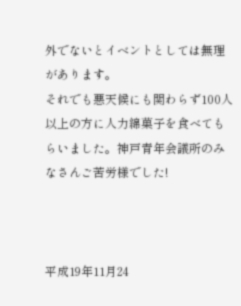外でないとイベントとしては無理があります。
それでも悪天候にも関わらず100人以上の方に人力綿菓子を食べてもらいました。神戸青年会議所のみなさんご苦労様でした!



平成19年11月24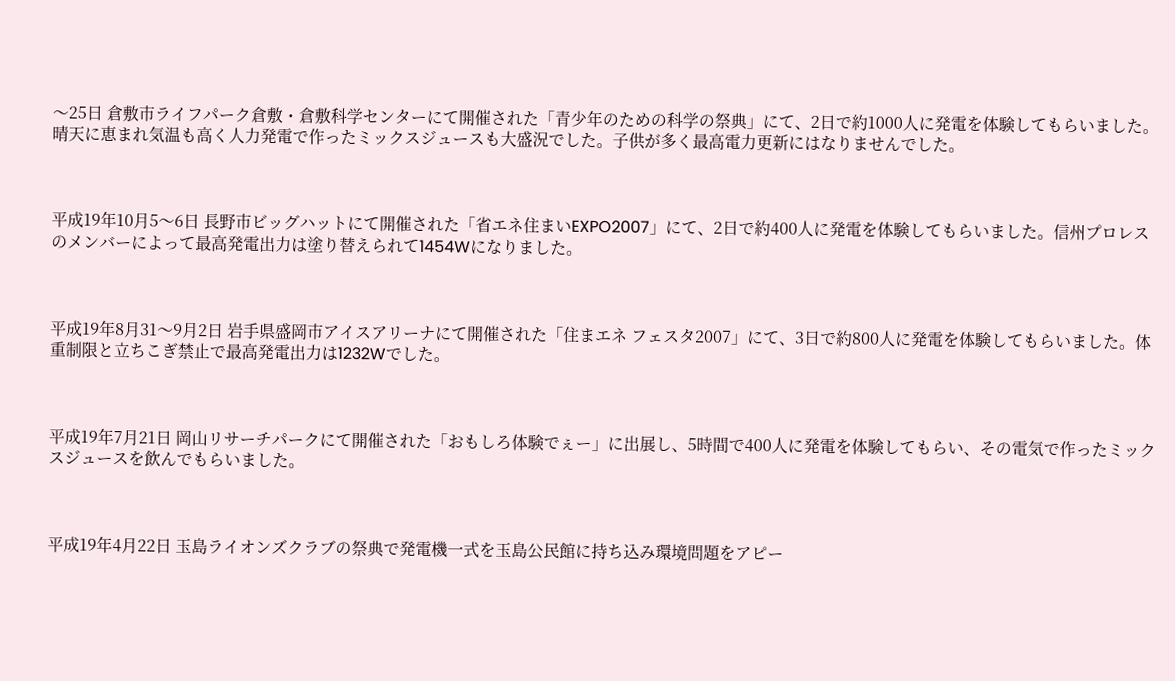〜25日 倉敷市ライフパーク倉敷・倉敷科学センターにて開催された「青少年のための科学の祭典」にて、2日で約1000人に発電を体験してもらいました。晴天に恵まれ気温も高く人力発電で作ったミックスジュースも大盛況でした。子供が多く最高電力更新にはなりませんでした。



平成19年10月5〜6日 長野市ビッグハットにて開催された「省エネ住まいEXPO2007」にて、2日で約400人に発電を体験してもらいました。信州プロレスのメンバーによって最高発電出力は塗り替えられて1454Wになりました。



平成19年8月31〜9月2日 岩手県盛岡市アイスアリーナにて開催された「住まエネ フェスタ2007」にて、3日で約800人に発電を体験してもらいました。体重制限と立ちこぎ禁止で最高発電出力は1232Wでした。



平成19年7月21日 岡山リサーチパークにて開催された「おもしろ体験でぇー」に出展し、5時間で400人に発電を体験してもらい、その電気で作ったミックスジュースを飲んでもらいました。



平成19年4月22日 玉島ライオンズクラブの祭典で発電機一式を玉島公民館に持ち込み環境問題をアピー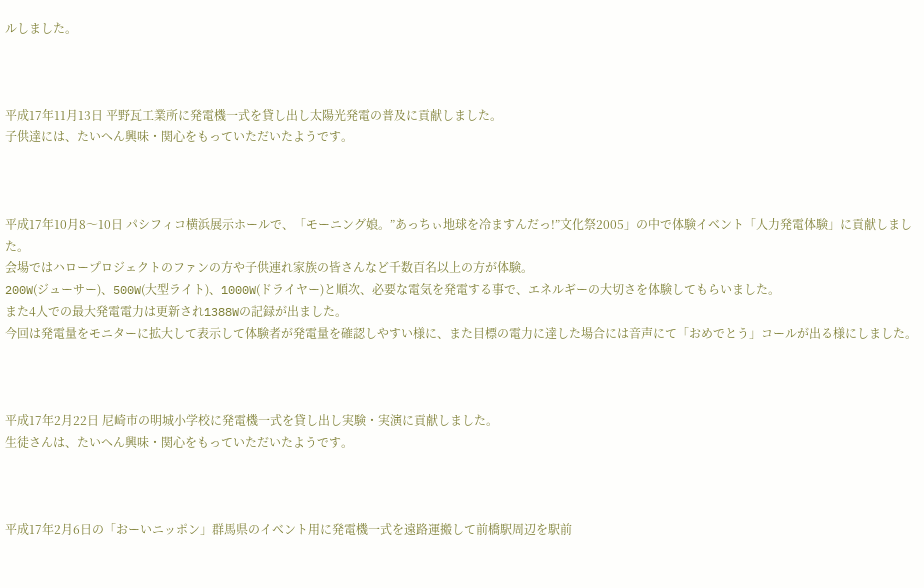ルしました。



平成17年11月13日 平野瓦工業所に発電機一式を貸し出し太陽光発電の普及に貢献しました。
子供達には、たいへん興味・関心をもっていただいたようです。



平成17年10月8〜10日 パシフィコ横浜展示ホールで、「モーニング娘。”あっちぃ地球を冷ますんだっ!”文化祭2005」の中で体験イベント「人力発電体験」に貢献しました。
会場ではハロープロジェクトのファンの方や子供連れ家族の皆さんなど千数百名以上の方が体験。
200W(ジューサー)、500W(大型ライト)、1000W(ドライヤー)と順次、必要な電気を発電する事で、エネルギーの大切さを体験してもらいました。
また4人での最大発電電力は更新され1388Wの記録が出ました。
今回は発電量をモニターに拡大して表示して体験者が発電量を確認しやすい様に、また目標の電力に達した場合には音声にて「おめでとう」コールが出る様にしました。



平成17年2月22日 尼崎市の明城小学校に発電機一式を貸し出し実験・実演に貢献しました。
生徒さんは、たいへん興味・関心をもっていただいたようです。



平成17年2月6日の「おーいニッポン」群馬県のイベント用に発電機一式を遠路運搬して前橋駅周辺を駅前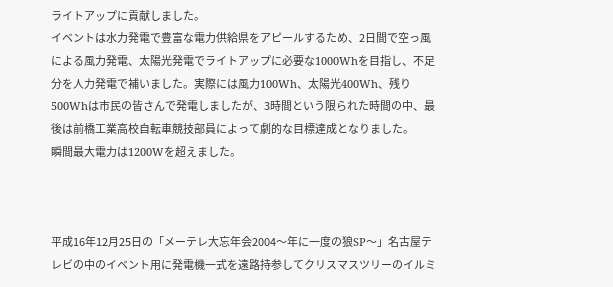ライトアップに貢献しました。
イベントは水力発電で豊富な電力供給県をアピールするため、2日間で空っ風による風力発電、太陽光発電でライトアップに必要な1000Whを目指し、不足分を人力発電で補いました。実際には風力100Wh、太陽光400Wh、残り500Whは市民の皆さんで発電しましたが、3時間という限られた時間の中、最後は前橋工業高校自転車競技部員によって劇的な目標達成となりました。
瞬間最大電力は1200Wを超えました。



平成16年12月25日の「メーテレ大忘年会2004〜年に一度の狼SP〜」名古屋テレビの中のイベント用に発電機一式を遠路持参してクリスマスツリーのイルミ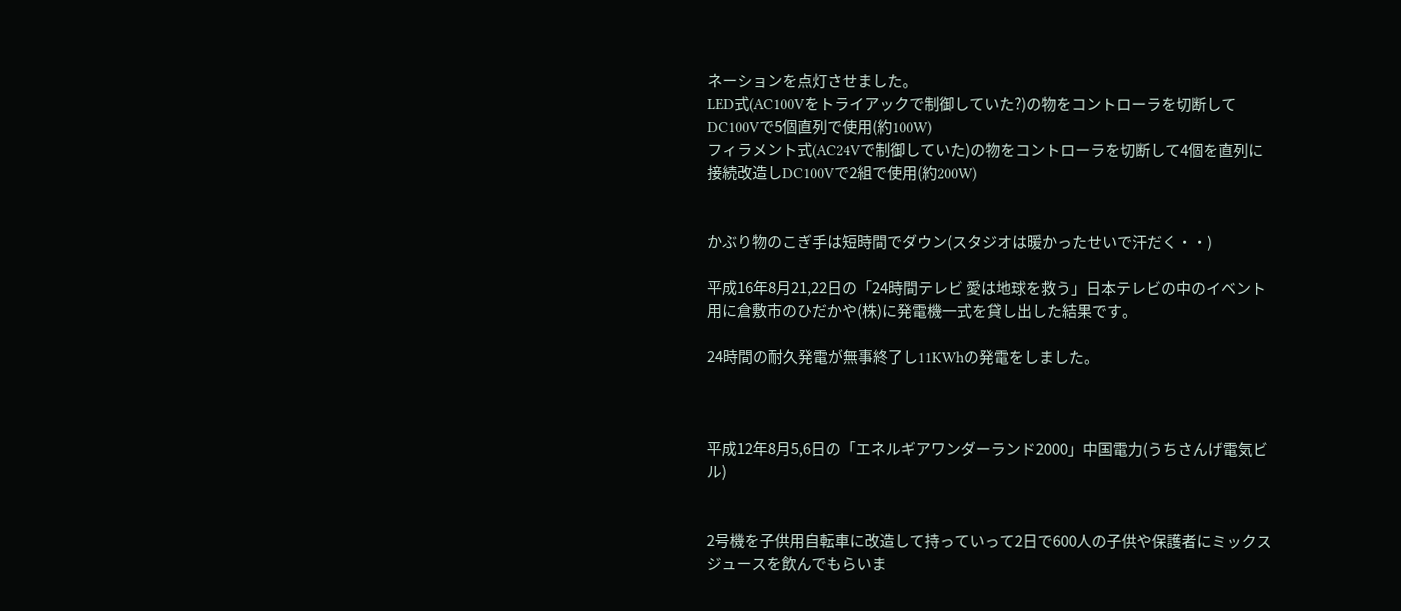ネーションを点灯させました。
LED式(AC100Vをトライアックで制御していた?)の物をコントローラを切断してDC100Vで5個直列で使用(約100W)
フィラメント式(AC24Vで制御していた)の物をコントローラを切断して4個を直列に接続改造しDC100Vで2組で使用(約200W)


かぶり物のこぎ手は短時間でダウン(スタジオは暖かったせいで汗だく・・)

平成16年8月21,22日の「24時間テレビ 愛は地球を救う」日本テレビの中のイベント用に倉敷市のひだかや(株)に発電機一式を貸し出した結果です。

24時間の耐久発電が無事終了し11KWhの発電をしました。



平成12年8月5,6日の「エネルギアワンダーランド2000」中国電力(うちさんげ電気ビル)


2号機を子供用自転車に改造して持っていって2日で600人の子供や保護者にミックスジュースを飲んでもらいま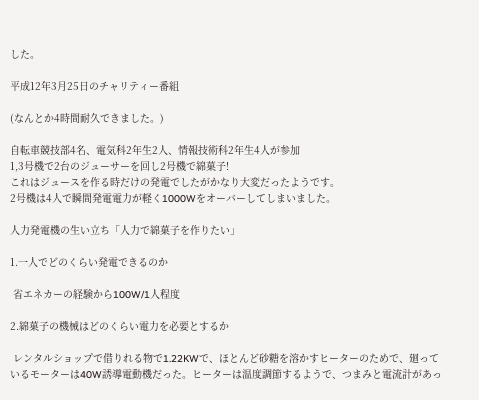した。

平成12年3月25日のチャリティー番組

(なんとか4時間耐久できました。)

自転車競技部4名、電気科2年生2人、情報技術科2年生4人が参加
1,3号機で2台のジューサーを回し2号機で綿菓子!
これはジュースを作る時だけの発電でしたがかなり大変だったようです。
2号機は4人で瞬間発電電力が軽く1000Wをオーバーしてしまいました。

人力発電機の生い立ち「人力で綿菓子を作りたい」

1.一人でどのくらい発電できるのか

 省エネカーの経験から100W/1人程度

2.綿菓子の機械はどのくらい電力を必要とするか

 レンタルショップで借りれる物で1.22KWで、ほとんど砂糖を溶かすヒーターのためで、廻っているモーターは40W誘導電動機だった。ヒーターは温度調節するようで、つまみと電流計があっ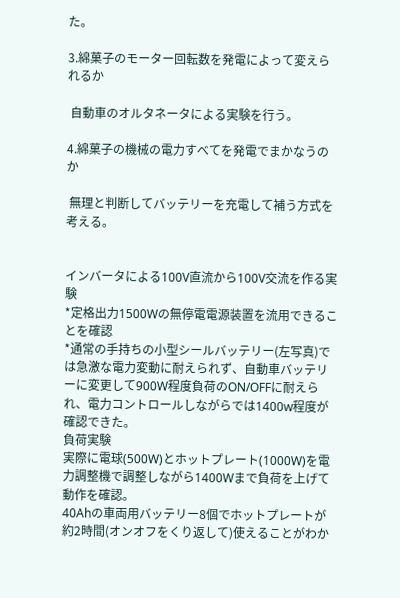た。

3.綿菓子のモーター回転数を発電によって変えられるか

 自動車のオルタネータによる実験を行う。

4.綿菓子の機械の電力すべてを発電でまかなうのか

 無理と判断してバッテリーを充電して補う方式を考える。


インバータによる100V直流から100V交流を作る実験
*定格出力1500Wの無停電電源装置を流用できることを確認
*通常の手持ちの小型シールバッテリー(左写真)では急激な電力変動に耐えられず、自動車バッテリーに変更して900W程度負荷のON/OFFに耐えられ、電力コントロールしながらでは1400w程度が確認できた。
負荷実験
実際に電球(500W)とホットプレート(1000W)を電力調整機で調整しながら1400Wまで負荷を上げて動作を確認。
40Ahの車両用バッテリー8個でホットプレートが約2時間(オンオフをくり返して)使えることがわか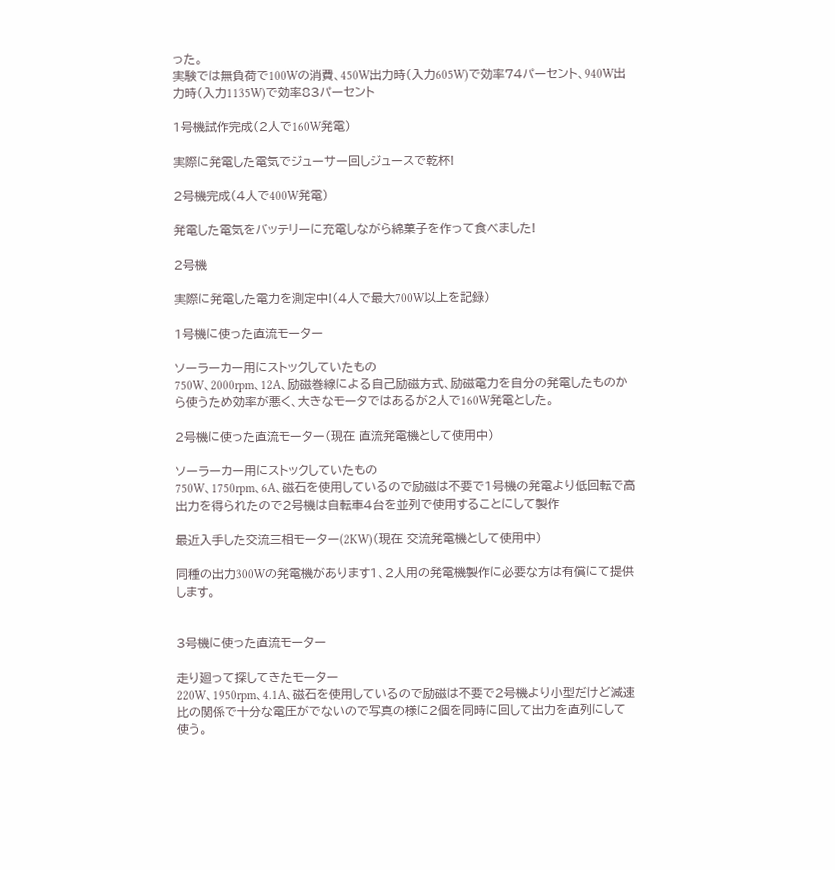った。
実験では無負荷で100Wの消費、450W出力時(入力605W)で効率74パーセント、940W出力時(入力1135W)で効率83パーセント

1号機試作完成(2人で160W発電)

実際に発電した電気でジューサー回しジュースで乾杯!

2号機完成(4人で400W発電)

発電した電気をバッテリーに充電しながら綿菓子を作って食べました!

2号機

実際に発電した電力を測定中!(4人で最大700W以上を記録)

1号機に使った直流モーター

ソーラーカー用にストックしていたもの
750W、2000rpm、12A、励磁巻線による自己励磁方式、励磁電力を自分の発電したものから使うため効率が悪く、大きなモータではあるが2人で160W発電とした。

2号機に使った直流モーター(現在 直流発電機として使用中)

ソーラーカー用にストックしていたもの
750W、1750rpm、6A、磁石を使用しているので励磁は不要で1号機の発電より低回転で高出力を得られたので2号機は自転車4台を並列で使用することにして製作

最近入手した交流三相モーター(2KW)(現在 交流発電機として使用中)

同種の出力300Wの発電機があります1、2人用の発電機製作に必要な方は有償にて提供します。


3号機に使った直流モーター

走り廻って探してきたモーター
220W、1950rpm、4.1A、磁石を使用しているので励磁は不要で2号機より小型だけど減速比の関係で十分な電圧がでないので写真の様に2個を同時に回して出力を直列にして使う。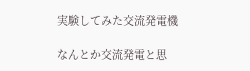実験してみた交流発電機

なんとか交流発電と思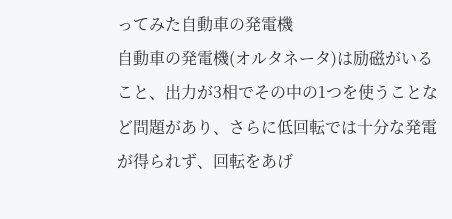ってみた自動車の発電機
自動車の発電機(オルタネータ)は励磁がいること、出力が3相でその中の1つを使うことなど問題があり、さらに低回転では十分な発電が得られず、回転をあげ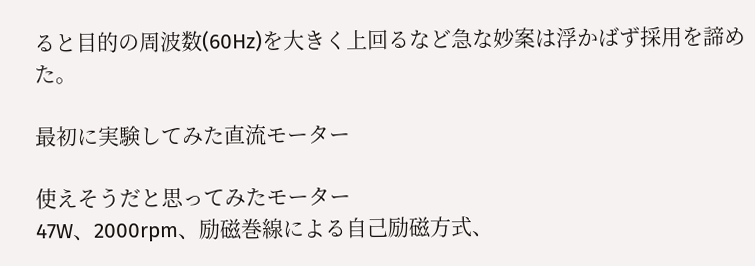ると目的の周波数(60Hz)を大きく上回るなど急な妙案は浮かばず採用を諦めた。

最初に実験してみた直流モーター

使えそうだと思ってみたモーター
47W、2000rpm、励磁巻線による自己励磁方式、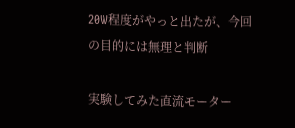20W程度がやっと出たが、今回の目的には無理と判断

実験してみた直流モーター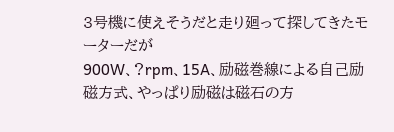3号機に使えそうだと走り廻って探してきたモーターだが
900W、?rpm、15A、励磁巻線による自己励磁方式、やっぱり励磁は磁石の方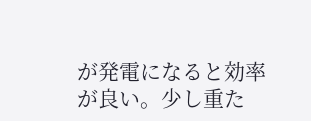が発電になると効率が良い。少し重た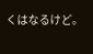くはなるけど。